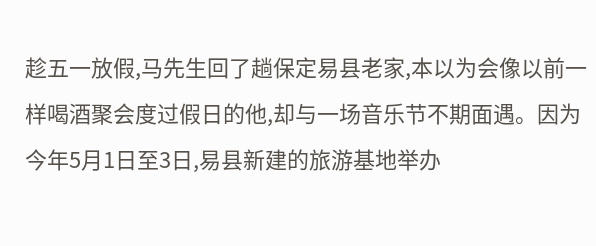趁五一放假,马先生回了趟保定易县老家,本以为会像以前一样喝酒聚会度过假日的他,却与一场音乐节不期面遇。因为今年5月1日至3日,易县新建的旅游基地举办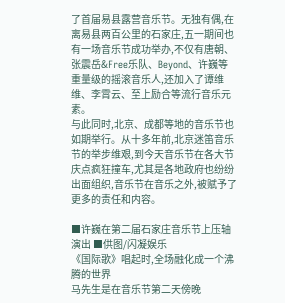了首届易县露营音乐节。无独有偶,在离易县两百公里的石家庄,五一期间也有一场音乐节成功举办,不仅有唐朝、张震岳&Free乐队、Beyond、许巍等重量级的摇滚音乐人,还加入了谭维维、李霄云、至上励合等流行音乐元素。
与此同时,北京、成都等地的音乐节也如期举行。从十多年前,北京迷笛音乐节的举步维艰,到今天音乐节在各大节庆点疯狂撞车,尤其是各地政府也纷纷出面组织,音乐节在音乐之外,被赋予了更多的责任和内容。

■许巍在第二届石家庄音乐节上压轴演出 ■供图/闪凝娱乐
《国际歌》唱起时,全场融化成一个沸腾的世界
马先生是在音乐节第二天傍晚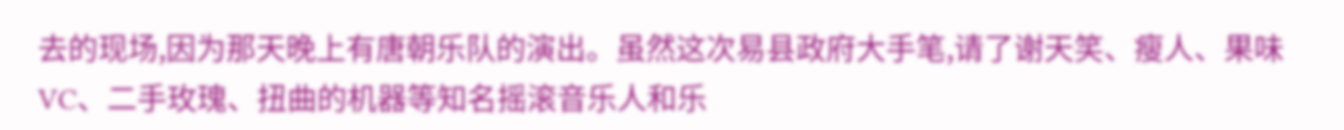去的现场,因为那天晚上有唐朝乐队的演出。虽然这次易县政府大手笔,请了谢天笑、瘦人、果味VC、二手玫瑰、扭曲的机器等知名摇滚音乐人和乐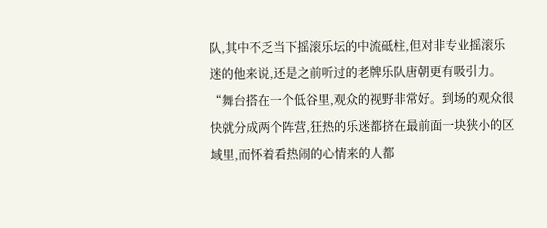队,其中不乏当下摇滚乐坛的中流砥柱,但对非专业摇滚乐迷的他来说,还是之前听过的老牌乐队唐朝更有吸引力。
“舞台搭在一个低谷里,观众的视野非常好。到场的观众很快就分成两个阵营,狂热的乐迷都挤在最前面一块狭小的区域里,而怀着看热闹的心情来的人都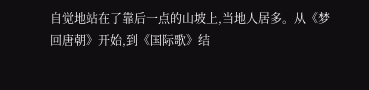自觉地站在了靠后一点的山坡上,当地人居多。从《梦回唐朝》开始,到《国际歌》结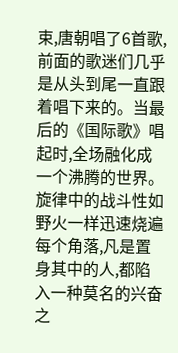束,唐朝唱了6首歌,前面的歌迷们几乎是从头到尾一直跟着唱下来的。当最后的《国际歌》唱起时,全场融化成一个沸腾的世界。旋律中的战斗性如野火一样迅速烧遍每个角落,凡是置身其中的人,都陷入一种莫名的兴奋之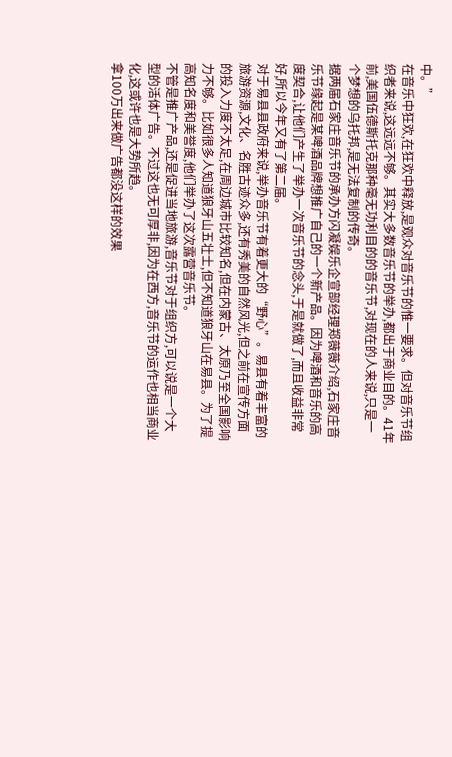中。”
在音乐中狂欢,在狂欢中释放,是观众对音乐节的惟一要求。但对音乐节组织者来说,这远远不够。其实大多数音乐节的举办,都出于商业目的。41年前,美国伍德斯托克那种毫无功利目的的音乐节,对现在的人来说,只是一个梦想的乌托邦,是无法复制的传奇。
据两届石家庄音乐节的承办方闪凝娱乐企宣部经理郑薇薇介绍,石家庄音乐节缘起是某啤酒品牌想推广自己的一个新产品。因为啤酒和音乐的高度契合,让他们产生了举办一次音乐节的念头,于是就做了,而且收益非常好,所以今年又有了第二届。
对于易县县政府来说,举办音乐节有着更大的“野心”。易县有着丰富的旅游资源,文化、名胜古迹众多,还有秀美的自然风光,但之前在宣传方面的投入力度不太足,在周边城市比较知名,但在内蒙古、太原乃至全国影响力不够。比如很多人知道狼牙山五壮士,但不知道狼牙山在易县。为了提高知名度和美誉度,他们举办了这次露营音乐节。
不管是推广产品,还是促进当地旅游,音乐节对于组织方,可以说是一个大型的活体广告。不过这也无可厚非,因为在西方,音乐节的运作也相当商业化,这或许也是大势所趋。
拿100万出来做广告都没这样的效果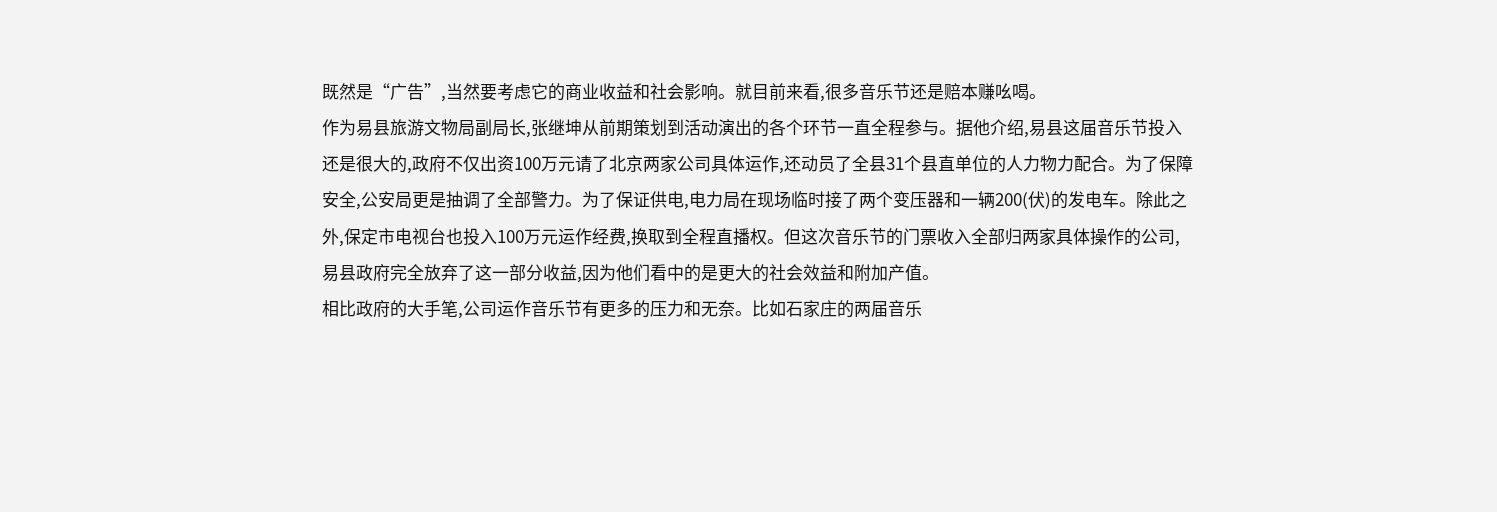既然是“广告”,当然要考虑它的商业收益和社会影响。就目前来看,很多音乐节还是赔本赚吆喝。
作为易县旅游文物局副局长,张继坤从前期策划到活动演出的各个环节一直全程参与。据他介绍,易县这届音乐节投入还是很大的,政府不仅出资100万元请了北京两家公司具体运作,还动员了全县31个县直单位的人力物力配合。为了保障安全,公安局更是抽调了全部警力。为了保证供电,电力局在现场临时接了两个变压器和一辆200(伏)的发电车。除此之外,保定市电视台也投入100万元运作经费,换取到全程直播权。但这次音乐节的门票收入全部归两家具体操作的公司,易县政府完全放弃了这一部分收益,因为他们看中的是更大的社会效益和附加产值。
相比政府的大手笔,公司运作音乐节有更多的压力和无奈。比如石家庄的两届音乐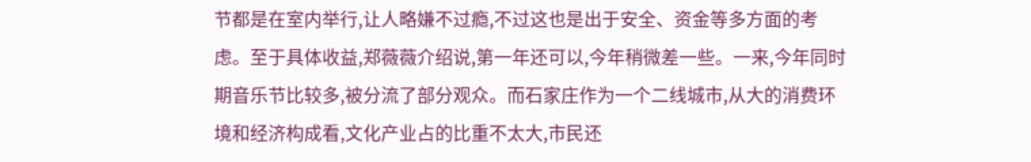节都是在室内举行,让人略嫌不过瘾,不过这也是出于安全、资金等多方面的考虑。至于具体收益,郑薇薇介绍说,第一年还可以,今年稍微差一些。一来,今年同时期音乐节比较多,被分流了部分观众。而石家庄作为一个二线城市,从大的消费环境和经济构成看,文化产业占的比重不太大,市民还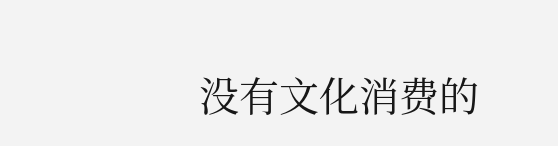没有文化消费的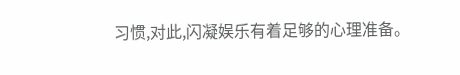习惯,对此,闪凝娱乐有着足够的心理准备。